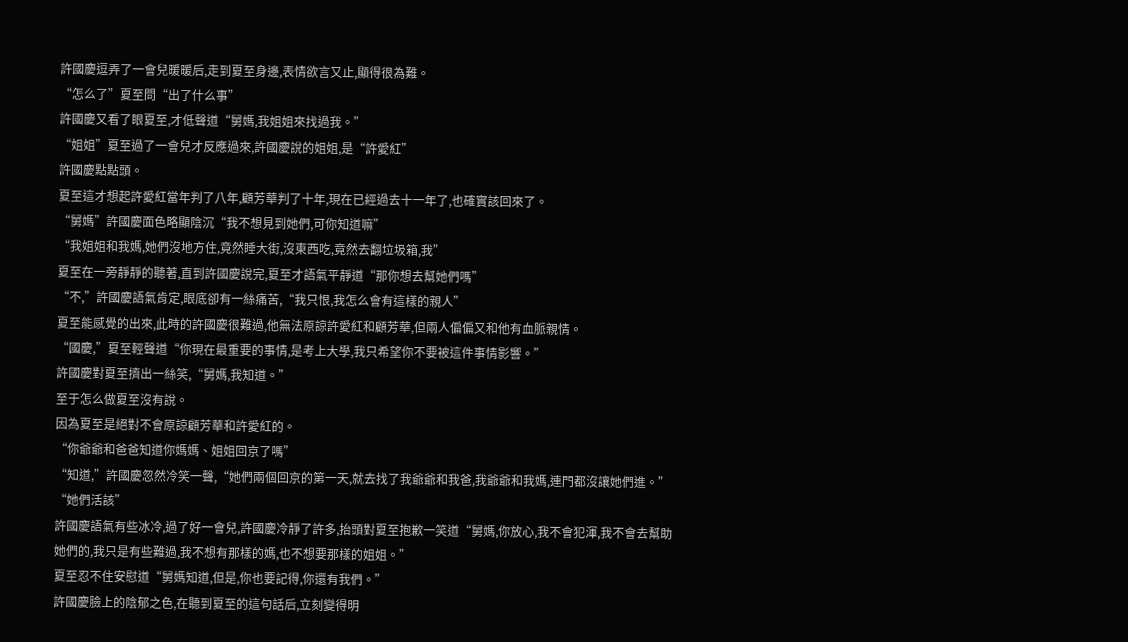許國慶逗弄了一會兒暖暖后,走到夏至身邊,表情欲言又止,顯得很為難。
“怎么了”夏至問“出了什么事”
許國慶又看了眼夏至,才低聲道“舅媽,我姐姐來找過我。”
“姐姐”夏至過了一會兒才反應過來,許國慶說的姐姐,是“許愛紅”
許國慶點點頭。
夏至這才想起許愛紅當年判了八年,顧芳華判了十年,現在已經過去十一年了,也確實該回來了。
“舅媽”許國慶面色略顯陰沉“我不想見到她們,可你知道嘛”
“我姐姐和我媽,她們沒地方住,竟然睡大街,沒東西吃,竟然去翻垃圾箱,我”
夏至在一旁靜靜的聽著,直到許國慶說完,夏至才語氣平靜道“那你想去幫她們嗎”
“不,”許國慶語氣肯定,眼底卻有一絲痛苦,“我只恨,我怎么會有這樣的親人”
夏至能感覺的出來,此時的許國慶很難過,他無法原諒許愛紅和顧芳華,但兩人偏偏又和他有血脈親情。
“國慶,”夏至輕聲道“你現在最重要的事情,是考上大學,我只希望你不要被這件事情影響。”
許國慶對夏至擠出一絲笑,“舅媽,我知道。”
至于怎么做夏至沒有說。
因為夏至是絕對不會原諒顧芳華和許愛紅的。
“你爺爺和爸爸知道你媽媽、姐姐回京了嗎”
“知道,”許國慶忽然冷笑一聲,“她們兩個回京的第一天,就去找了我爺爺和我爸,我爺爺和我媽,連門都沒讓她們進。”
“她們活該”
許國慶語氣有些冰冷,過了好一會兒,許國慶冷靜了許多,抬頭對夏至抱歉一笑道“舅媽,你放心,我不會犯渾,我不會去幫助她們的,我只是有些難過,我不想有那樣的媽,也不想要那樣的姐姐。”
夏至忍不住安慰道“舅媽知道,但是,你也要記得,你還有我們。”
許國慶臉上的陰郁之色,在聽到夏至的這句話后,立刻變得明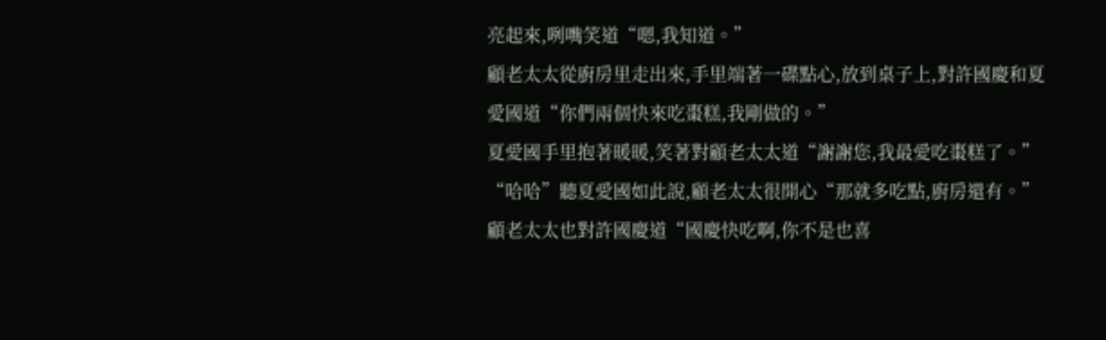亮起來,咧嘴笑道“嗯,我知道。”
顧老太太從廚房里走出來,手里端著一碟點心,放到桌子上,對許國慶和夏愛國道“你們兩個快來吃棗糕,我剛做的。”
夏愛國手里抱著暖暖,笑著對顧老太太道“謝謝您,我最愛吃棗糕了。”
“哈哈”聽夏愛國如此說,顧老太太很開心“那就多吃點,廚房還有。”
顧老太太也對許國慶道“國慶快吃啊,你不是也喜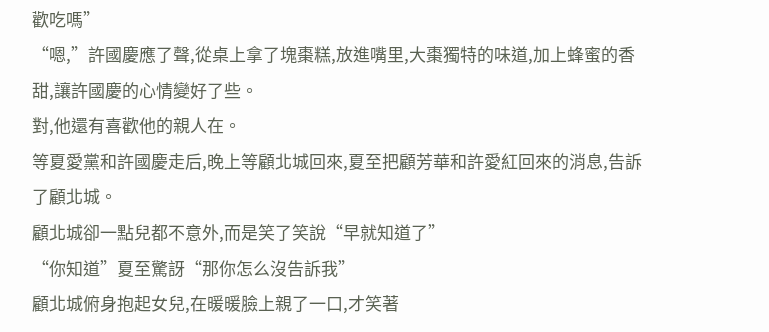歡吃嗎”
“嗯,”許國慶應了聲,從桌上拿了塊棗糕,放進嘴里,大棗獨特的味道,加上蜂蜜的香甜,讓許國慶的心情變好了些。
對,他還有喜歡他的親人在。
等夏愛黨和許國慶走后,晚上等顧北城回來,夏至把顧芳華和許愛紅回來的消息,告訴了顧北城。
顧北城卻一點兒都不意外,而是笑了笑說“早就知道了”
“你知道”夏至驚訝“那你怎么沒告訴我”
顧北城俯身抱起女兒,在暖暖臉上親了一口,才笑著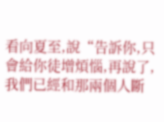看向夏至,說“告訴你,只會給你徒增煩惱,再說了,我們已經和那兩個人斷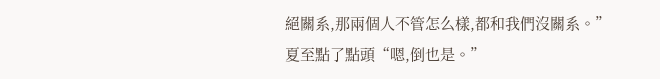絕關系,那兩個人不管怎么樣,都和我們沒關系。”
夏至點了點頭“嗯,倒也是。”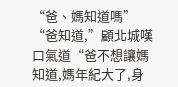“爸、媽知道嗎”
“爸知道,”顧北城嘆口氣道“爸不想讓媽知道,媽年紀大了,身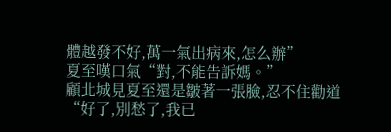體越發不好,萬一氣出病來,怎么辦”
夏至嘆口氣“對,不能告訴媽。”
顧北城見夏至還是皺著一張臉,忍不住勸道“好了,別愁了,我已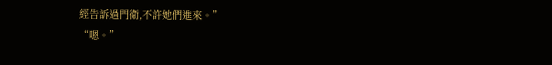經告訴過門衛,不許她們進來。”
“嗯。”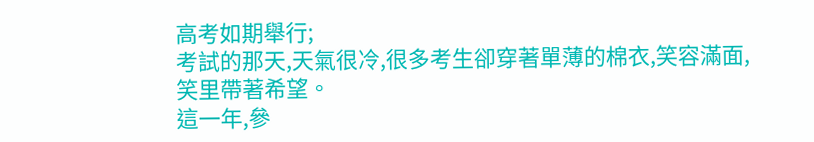高考如期舉行;
考試的那天,天氣很冷,很多考生卻穿著單薄的棉衣,笑容滿面,笑里帶著希望。
這一年,參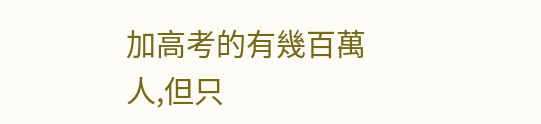加高考的有幾百萬人,但只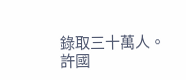錄取三十萬人。
許國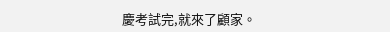慶考試完,就來了顧家。